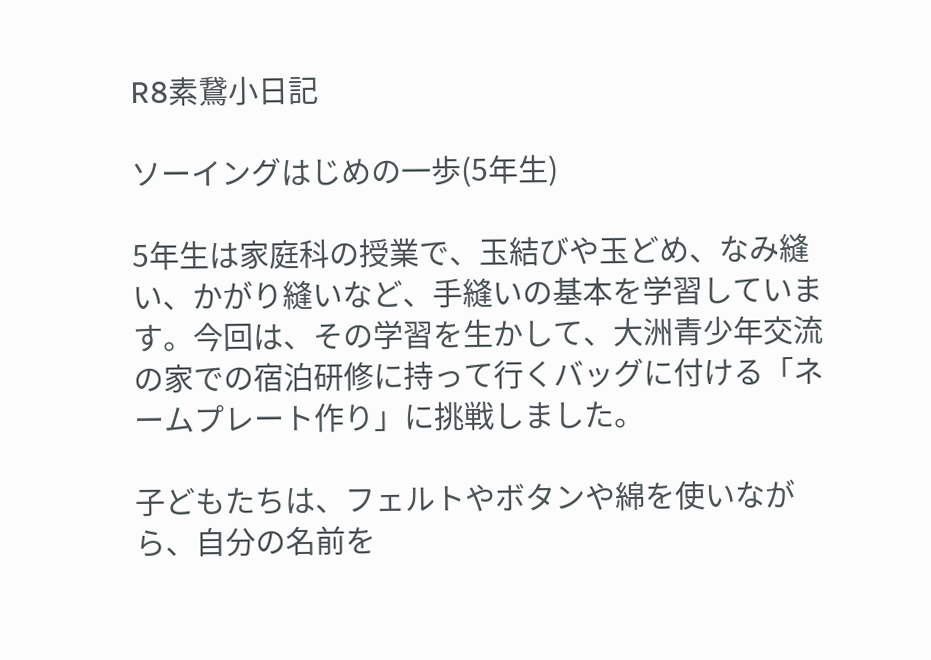R8素鵞小日記

ソーイングはじめの一歩(5年生)

5年生は家庭科の授業で、玉結びや玉どめ、なみ縫い、かがり縫いなど、手縫いの基本を学習しています。今回は、その学習を生かして、大洲青少年交流の家での宿泊研修に持って行くバッグに付ける「ネームプレート作り」に挑戦しました。

子どもたちは、フェルトやボタンや綿を使いながら、自分の名前を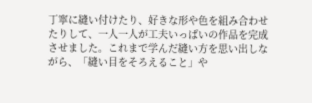丁寧に縫い付けたり、好きな形や色を組み合わせたりして、一人一人が工夫いっぱいの作品を完成させました。これまで学んだ縫い方を思い出しながら、「縫い目をそろえること」や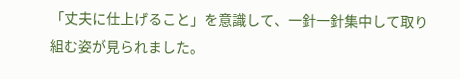「丈夫に仕上げること」を意識して、一針一針集中して取り組む姿が見られました。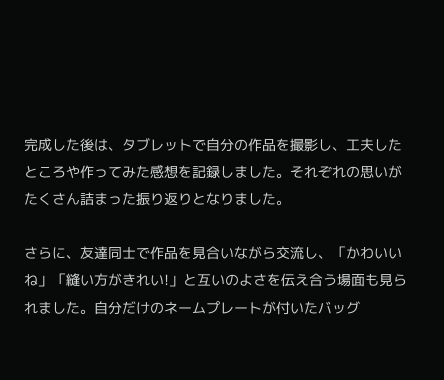完成した後は、タブレットで自分の作品を撮影し、工夫したところや作ってみた感想を記録しました。それぞれの思いがたくさん詰まった振り返りとなりました。

さらに、友達同士で作品を見合いながら交流し、「かわいいね」「縫い方がきれい!」と互いのよさを伝え合う場面も見られました。自分だけのネームプレートが付いたバッグ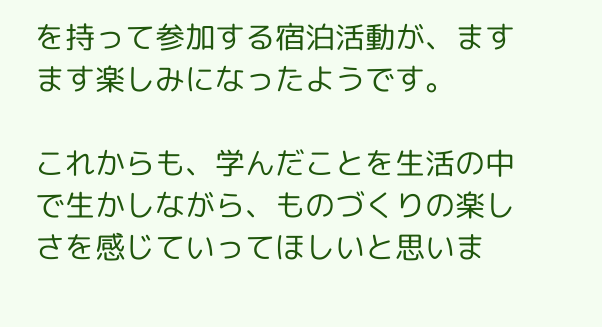を持って参加する宿泊活動が、ますます楽しみになったようです。

これからも、学んだことを生活の中で生かしながら、ものづくりの楽しさを感じていってほしいと思いま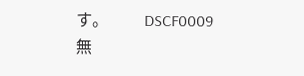す。         DSCF0009 無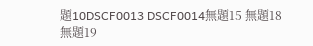題10DSCF0013 DSCF0014無題15 無題18無題19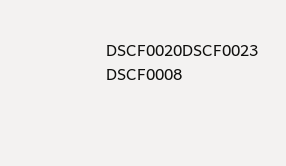DSCF0020DSCF0023 DSCF0008